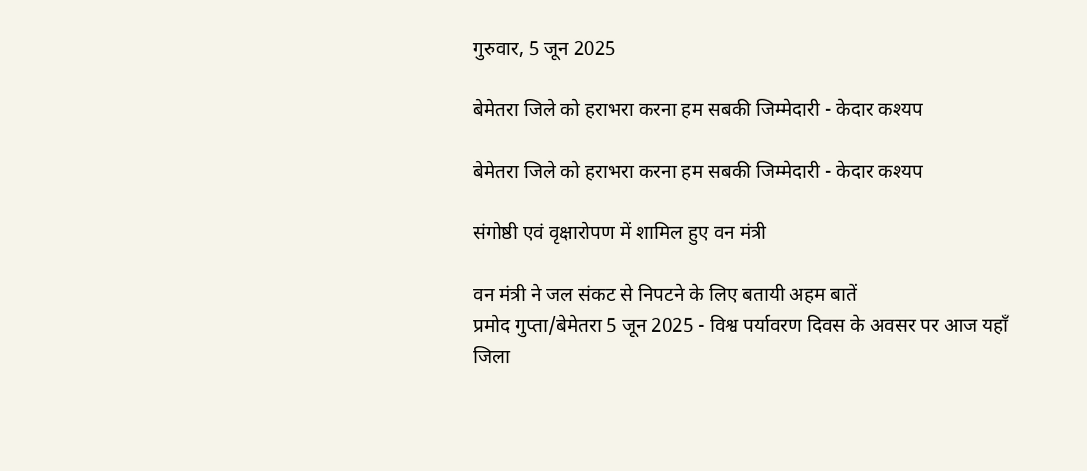गुरुवार, 5 जून 2025

बेमेतरा जिले को हराभरा करना हम सबकी जिम्मेदारी - केदार कश्यप

बेमेतरा जिले को हराभरा करना हम सबकी जिम्मेदारी - केदार कश्यप

संगोष्ठी एवं वृक्षारोपण में शामिल हुए वन मंत्री

वन मंत्री ने जल संकट से निपटने के लिए बतायी अहम बातें
प्रमोद गुप्ता/बेमेतरा 5 जून 2025 - विश्व पर्यावरण दिवस के अवसर पर आज यहाँ जिला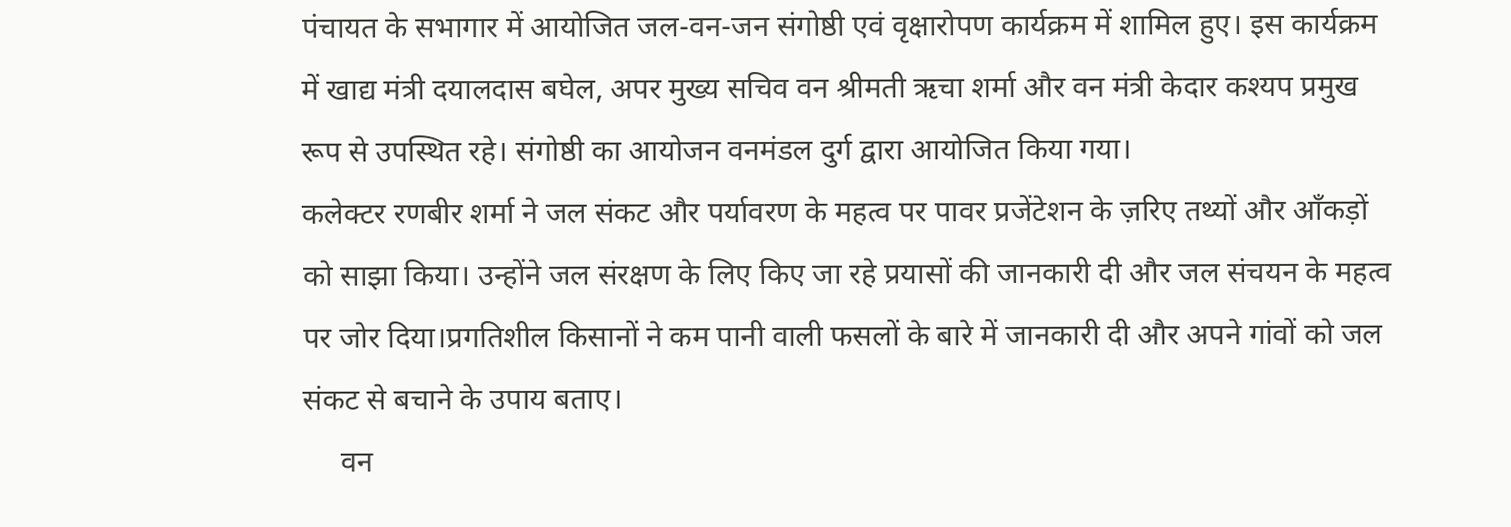पंचायत के सभागार में आयोजित जल-वन-जन संगोष्ठी एवं वृक्षारोपण कार्यक्रम में शामिल हुए। इस कार्यक्रम में खाद्य मंत्री दयालदास बघेल, अपर मुख्य सचिव वन श्रीमती ऋचा शर्मा और वन मंत्री केदार कश्यप प्रमुख रूप से उपस्थित रहे। संगोष्ठी का आयोजन वनमंडल दुर्ग द्वारा आयोजित किया गया।
कलेक्टर रणबीर शर्मा ने जल संकट और पर्यावरण के महत्व पर पावर प्रजेंटेशन के ज़रिए तथ्यों और आँकड़ों को साझा किया। उन्होंने जल संरक्षण के लिए किए जा रहे प्रयासों की जानकारी दी और जल संचयन के महत्व पर जोर दिया।प्रगतिशील किसानों ने कम पानी वाली फसलों के बारे में जानकारी दी और अपने गांवों को जल संकट से बचाने के उपाय बताए।
     वन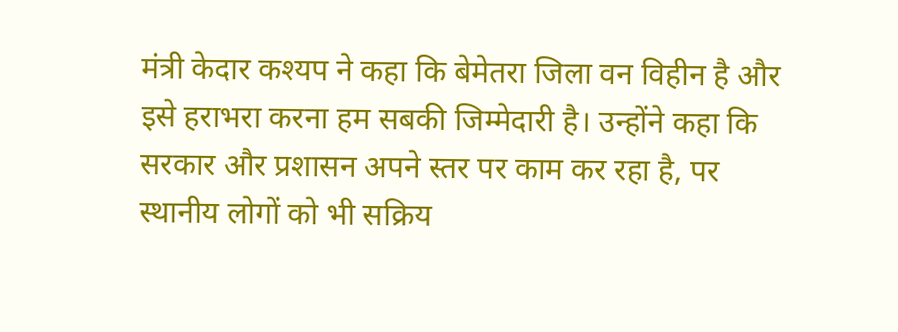मंत्री केदार कश्यप ने कहा कि बेमेतरा जिला वन विहीन है और इसे हराभरा करना हम सबकी जिम्मेदारी है। उन्होंने कहा कि सरकार और प्रशासन अपने स्तर पर काम कर रहा है, पर स्थानीय लोगों को भी सक्रिय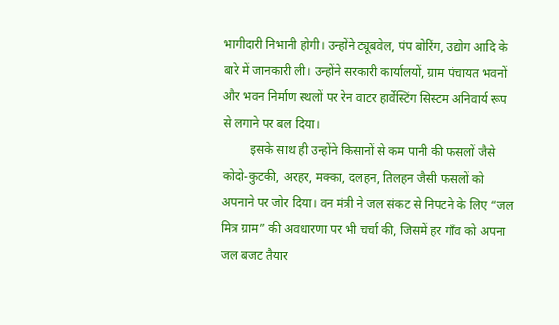भागीदारी निभानी होगी। उन्होंने ट्यूबवेल, पंप बोरिंग, उद्योग आदि के बारे में जानकारी ली। उन्होंने सरकारी कार्यालयों, ग्राम पंचायत भवनों और भवन निर्माण स्थलों पर रेन वाटर हार्वेस्टिंग सिस्टम अनिवार्य रूप से लगाने पर बल दिया।
         इसके साथ ही उन्होंने किसानों से कम पानी की फसलों जैसे कोदो-कुटकी, अरहर, मक्का, दलहन, तिलहन जैसी फसलों को अपनाने पर जोर दिया। वन मंत्री ने जल संकट से निपटने के लिए “जल मित्र ग्राम” की अवधारणा पर भी चर्चा की, जिसमें हर गाँव को अपना जल बजट तैयार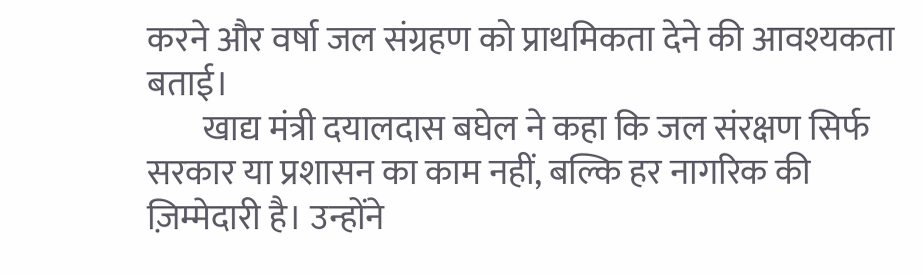करने और वर्षा जल संग्रहण को प्राथमिकता देने की आवश्यकता बताई।
        खाद्य मंत्री दयालदास बघेल ने कहा कि जल संरक्षण सिर्फ सरकार या प्रशासन का काम नहीं, बल्कि हर नागरिक की ज़िम्मेदारी है। उन्होंने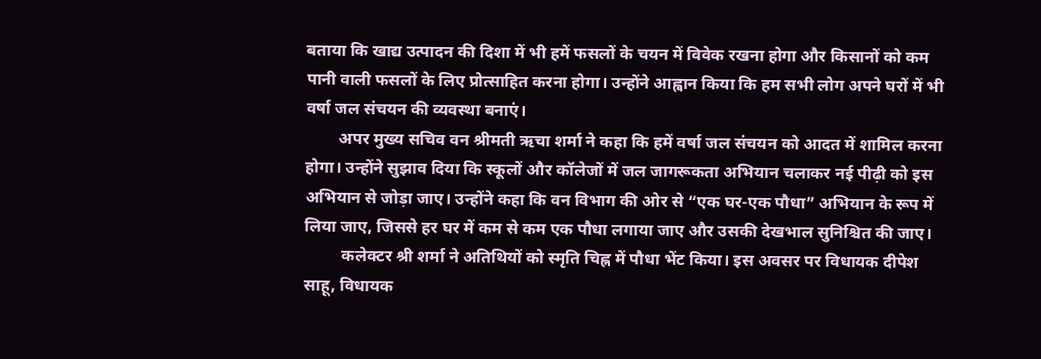बताया कि खाद्य उत्पादन की दिशा में भी हमें फसलों के चयन में विवेक रखना होगा और किसानों को कम पानी वाली फसलों के लिए प्रोत्साहित करना होगा। उन्होंने आह्वान किया कि हम सभी लोग अपने घरों में भी वर्षा जल संचयन की व्यवस्था बनाएं।
        अपर मुख्य सचिव वन श्रीमती ऋचा शर्मा ने कहा कि हमें वर्षा जल संचयन को आदत में शामिल करना होगा। उन्होंने सुझाव दिया कि स्कूलों और कॉलेजों में जल जागरूकता अभियान चलाकर नई पीढ़ी को इस अभियान से जोड़ा जाए। उन्होंने कहा कि वन विभाग की ओर से “एक घर-एक पौधा” अभियान के रूप में लिया जाए, जिससे हर घर में कम से कम एक पौधा लगाया जाए और उसकी देखभाल सुनिश्चित की जाए।
         कलेक्टर श्री शर्मा ने अतिथियों को स्मृति चिह्न में पौधा भेंट किया। इस अवसर पर विधायक दीपेश साहू, विधायक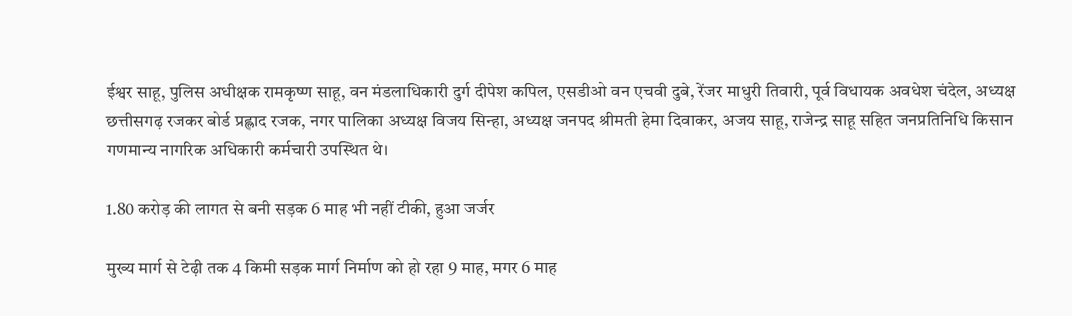ईश्वर साहू, पुलिस अधीक्षक रामकृष्ण साहू, वन मंडलाधिकारी दुर्ग दीपेश कपिल, एसडीओ वन एचवी दुबे, रेंजर माधुरी तिवारी, पूर्व विधायक अवधेश चंदेल, अध्यक्ष छत्तीसगढ़ रजकर बोर्ड प्रह्लाद रजक, नगर पालिका अध्यक्ष विजय सिन्हा, अध्यक्ष जनपद श्रीमती हेमा दिवाकर, अजय साहू, राजेन्द्र साहू सहित जनप्रतिनिधि किसान गणमान्य नागरिक अधिकारी कर्मचारी उपस्थित थे।

1.80 करोड़ की लागत से बनी सड़क 6 माह भी नहीं टीकी, हुआ जर्जर

मुख्य मार्ग से टेढ़ी तक 4 किमी सड़क मार्ग निर्माण को हो रहा 9 माह, मगर 6 माह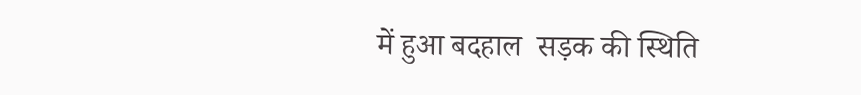में हुआ बदहाल  सड़क की स्थिति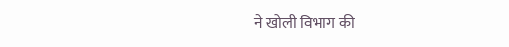ने खोली विभाग की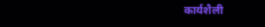कार्यशैली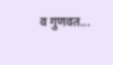व गुणवत...